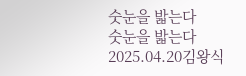숫눈을 밟는다
숫눈을 밟는다 2025.04.20김왕식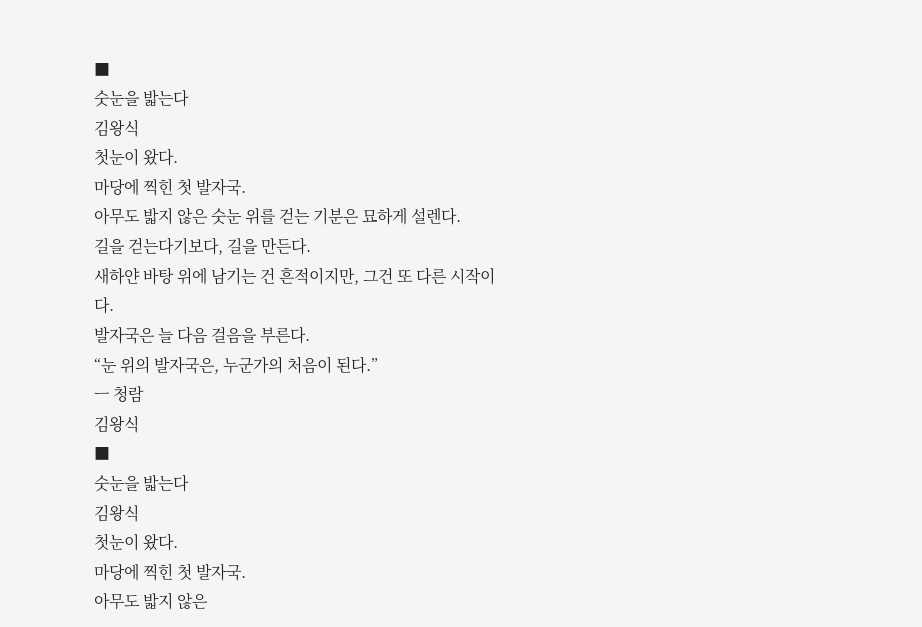■
숫눈을 밟는다
김왕식
첫눈이 왔다.
마당에 찍힌 첫 발자국.
아무도 밟지 않은 숫눈 위를 걷는 기분은 묘하게 설렌다.
길을 걷는다기보다, 길을 만든다.
새하얀 바탕 위에 남기는 건 흔적이지만, 그건 또 다른 시작이다.
발자국은 늘 다음 걸음을 부른다.
“눈 위의 발자국은, 누군가의 처음이 된다.”
ㅡ 청람
김왕식
■
숫눈을 밟는다
김왕식
첫눈이 왔다.
마당에 찍힌 첫 발자국.
아무도 밟지 않은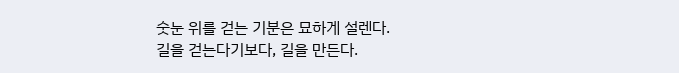숫눈 위를 걷는 기분은 묘하게 설렌다.
길을 걷는다기보다, 길을 만든다.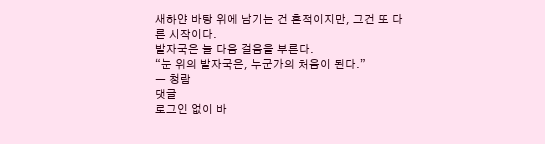새하얀 바탕 위에 남기는 건 흔적이지만, 그건 또 다른 시작이다.
발자국은 늘 다음 걸음을 부른다.
“눈 위의 발자국은, 누군가의 처음이 된다.”
ㅡ 청람
댓글
로그인 없이 바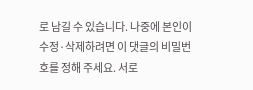로 남길 수 있습니다. 나중에 본인이 수정·삭제하려면 이 댓글의 비밀번호를 정해 주세요. 서로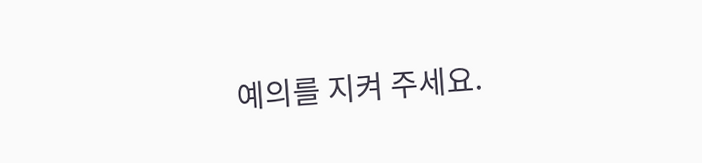예의를 지켜 주세요.